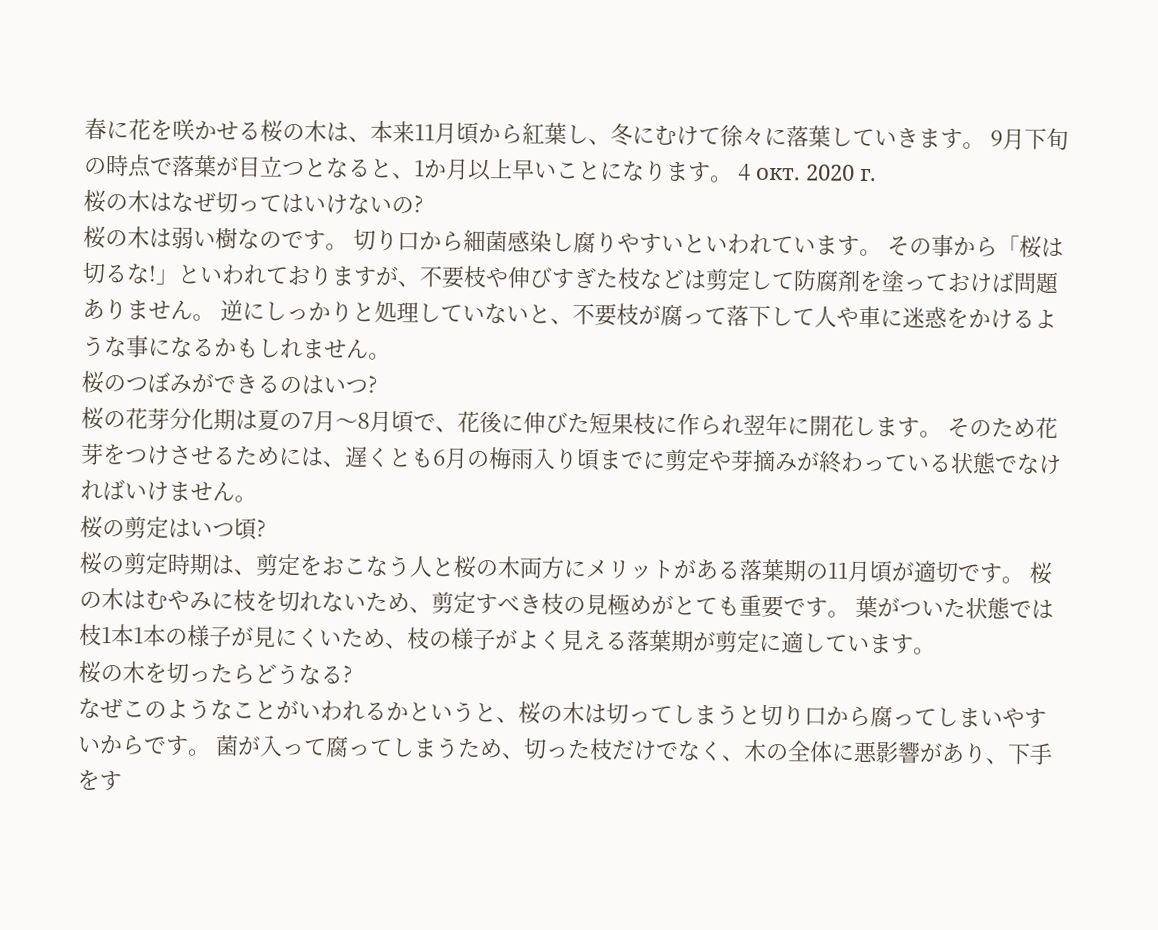春に花を咲かせる桜の木は、本来11月頃から紅葉し、冬にむけて徐々に落葉していきます。 9月下旬の時点で落葉が目立つとなると、1か月以上早いことになります。 4 окт. 2020 г.
桜の木はなぜ切ってはいけないの?
桜の木は弱い樹なのです。 切り口から細菌感染し腐りやすいといわれています。 その事から「桜は切るな!」といわれておりますが、不要枝や伸びすぎた枝などは剪定して防腐剤を塗っておけば問題ありません。 逆にしっかりと処理していないと、不要枝が腐って落下して人や車に迷惑をかけるような事になるかもしれません。
桜のつぼみができるのはいつ?
桜の花芽分化期は夏の7月〜8月頃で、花後に伸びた短果枝に作られ翌年に開花します。 そのため花芽をつけさせるためには、遅くとも6月の梅雨入り頃までに剪定や芽摘みが終わっている状態でなければいけません。
桜の剪定はいつ頃?
桜の剪定時期は、剪定をおこなう人と桜の木両方にメリットがある落葉期の11月頃が適切です。 桜の木はむやみに枝を切れないため、剪定すべき枝の見極めがとても重要です。 葉がついた状態では枝1本1本の様子が見にくいため、枝の様子がよく見える落葉期が剪定に適しています。
桜の木を切ったらどうなる?
なぜこのようなことがいわれるかというと、桜の木は切ってしまうと切り口から腐ってしまいやすいからです。 菌が入って腐ってしまうため、切った枝だけでなく、木の全体に悪影響があり、下手をす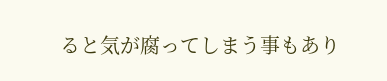ると気が腐ってしまう事もあり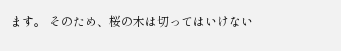ます。 そのため、桜の木は切ってはいけない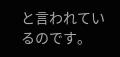と言われているのです。